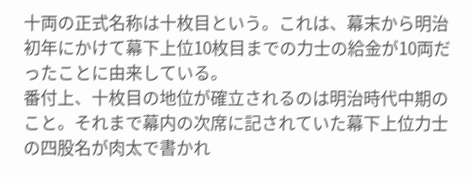十両の正式名称は十枚目という。これは、幕末から明治初年にかけて幕下上位10枚目までの力士の給金が10両だったことに由来している。
番付上、十枚目の地位が確立されるのは明治時代中期のこと。それまで幕内の次席に記されていた幕下上位力士の四股名が肉太で書かれ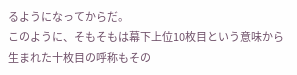るようになってからだ。
このように、そもそもは幕下上位10枚目という意味から生まれた十枚目の呼称もその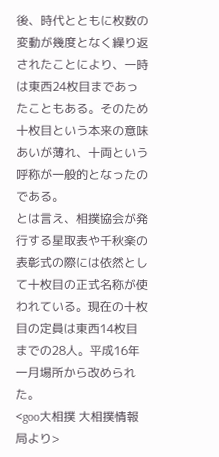後、時代とともに枚数の変動が幾度となく繰り返されたことにより、一時は東西24枚目まであったこともある。そのため十枚目という本来の意味あいが薄れ、十両という呼称が一般的となったのである。
とは言え、相撲協会が発行する星取表や千秋楽の表彰式の際には依然として十枚目の正式名称が使われている。現在の十枚目の定員は東西14枚目までの28人。平成16年一月場所から改められた。
<goo大相撲 大相撲情報局より>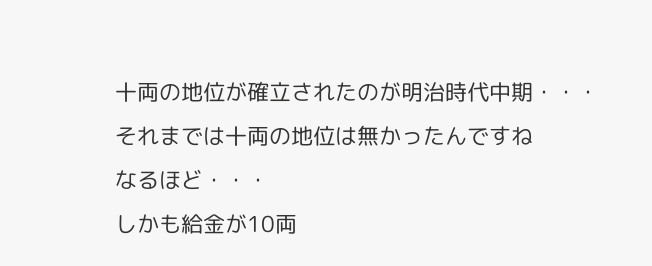十両の地位が確立されたのが明治時代中期・・・
それまでは十両の地位は無かったんですね
なるほど・・・
しかも給金が10両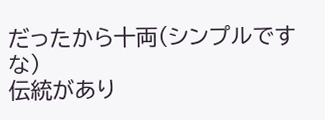だったから十両(シンプルですな)
伝統があり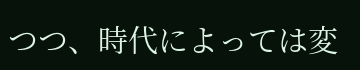つつ、時代によっては変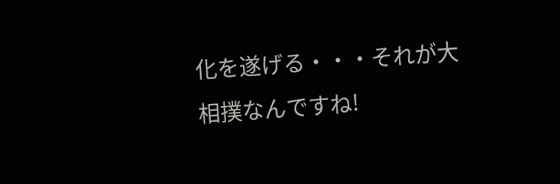化を遂げる・・・それが大相撲なんですね!